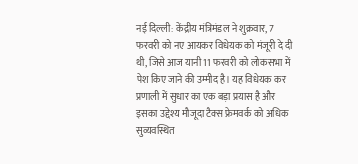नई दिल्ली: केंद्रीय मंत्रिमंडल ने शुक्रवार, 7 फरवरी को नए आयकर विधेयक को मंजूरी दे दी थी, जिसे आज यानी 11 फरवरी को लोकसभा में पेश किए जाने की उम्मीद है। यह विधेयक कर प्रणाली में सुधार का एक बड़ा प्रयास है और इसका उद्देश्य मौजूदा टैक्स फ्रेमवर्क को अधिक सुव्यवस्थित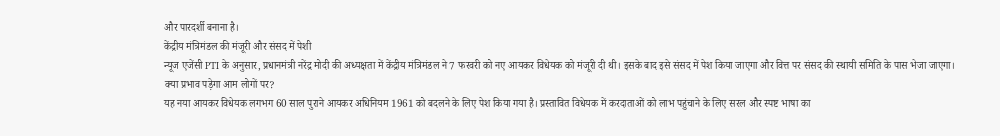और पारदर्शी बनाना है।
केंद्रीय मंत्रिमंडल की मंजूरी और संसद में पेशी
न्यूज एजेंसी PTI के अनुसार, प्रधानमंत्री नरेंद्र मोदी की अध्यक्षता में केंद्रीय मंत्रिमंडल ने 7 फरवरी को नए आयकर विधेयक को मंजूरी दी थी। इसके बाद इसे संसद में पेश किया जाएगा और वित्त पर संसद की स्थायी समिति के पास भेजा जाएगा।
क्या प्रभाव पड़ेगा आम लोगों पर?
यह नया आयकर विधेयक लगभग 60 साल पुराने आयकर अधिनियम 1961 को बदलने के लिए पेश किया गया है। प्रस्तावित विधेयक में करदाताओं को लाभ पहुंचाने के लिए सरल और स्पष्ट भाषा का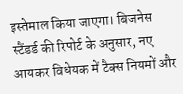इस्तेमाल किया जाएगा। बिजनेस स्टैंडर्ड की रिपोर्ट के अनुसार, नए आयकर विधेयक में टैक्स नियमों और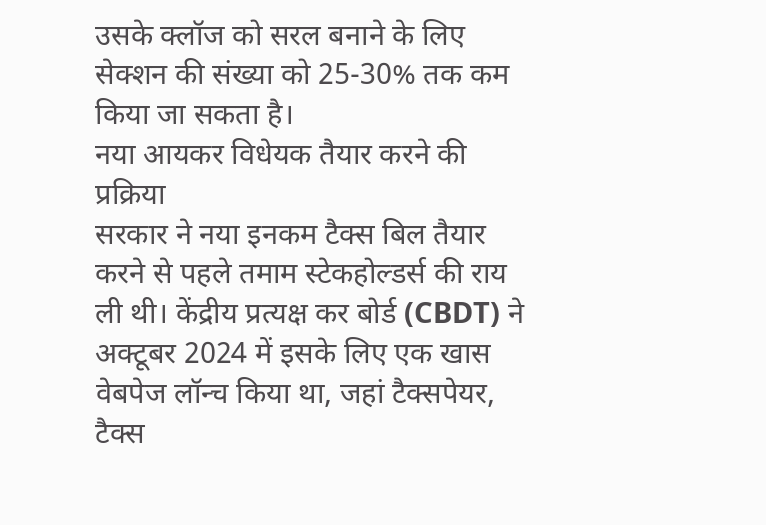उसके क्लॉज को सरल बनाने के लिए सेक्शन की संख्या को 25-30% तक कम किया जा सकता है।
नया आयकर विधेयक तैयार करने की प्रक्रिया
सरकार ने नया इनकम टैक्स बिल तैयार करने से पहले तमाम स्टेकहोल्डर्स की राय ली थी। केंद्रीय प्रत्यक्ष कर बोर्ड (CBDT) ने अक्टूबर 2024 में इसके लिए एक खास वेबपेज लॉन्च किया था, जहां टैक्सपेयर, टैक्स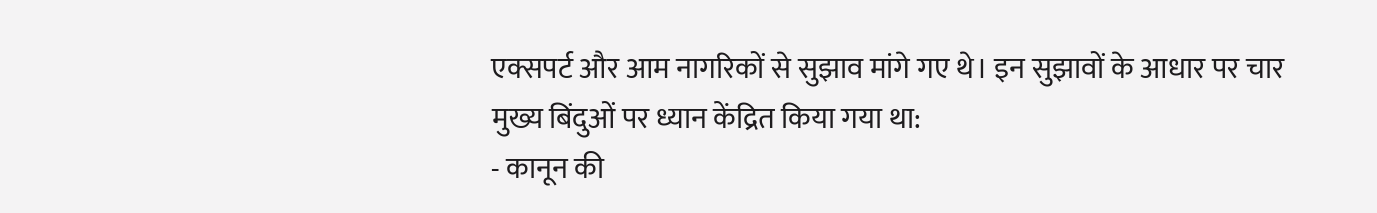एक्सपर्ट और आम नागरिकों से सुझाव मांगे गए थे। इन सुझावों के आधार पर चार मुख्य बिंदुओं पर ध्यान केंद्रित किया गया था:
- कानून की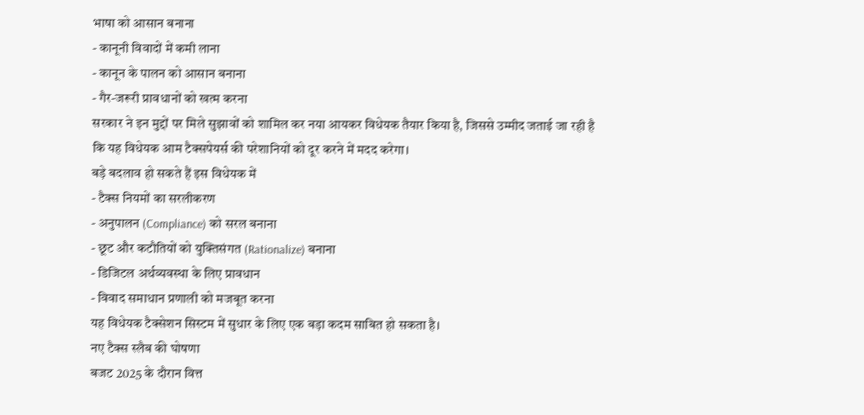भाषा को आसान बनाना
- कानूनी विवादों में कमी लाना
- कानून के पालन को आसान बनाना
- गैर-जरूरी प्रावधानों को खत्म करना
सरकार ने इन मुद्दों पर मिले सुझावों को शामिल कर नया आयकर विधेयक तैयार किया है, जिससे उम्मीद जताई जा रही है कि यह विधेयक आम टैक्सपेयर्स की परेशानियों को दूर करने में मदद करेगा।
बड़े बदलाव हो सकते हैं इस विधेयक में
- टैक्स नियमों का सरलीकरण
- अनुपालन (Compliance) को सरल बनाना
- छूट और कटौतियों को युक्तिसंगत (Rationalize) बनाना
- डिजिटल अर्थव्यवस्था के लिए प्रावधान
- विवाद समाधान प्रणाली को मजबूत करना
यह विधेयक टैक्सेशन सिस्टम में सुधार के लिए एक बड़ा कदम साबित हो सकता है।
नए टैक्स स्लैब की घोषणा
बजट 2025 के दौरान वित्त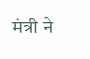मंत्री ने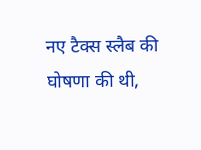नए टैक्स स्लैब की घोषणा की थी,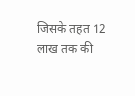जिसके तहत 12 लाख तक की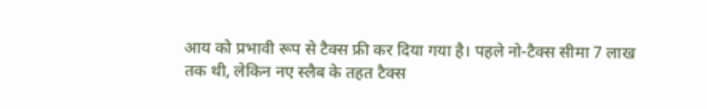आय को प्रभावी रूप से टैक्स फ्री कर दिया गया है। पहले नो-टैक्स सीमा 7 लाख तक थी, लेकिन नए स्लैब के तहत टैक्स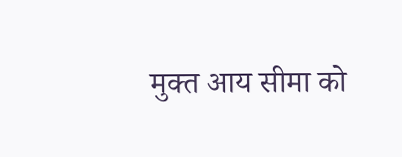मुक्त आय सीमा को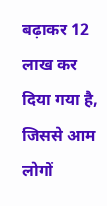बढ़ाकर 12 लाख कर दिया गया है, जिससे आम लोगों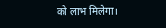को लाभ मिलेगा।